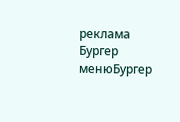реклама
Бургер менюБургер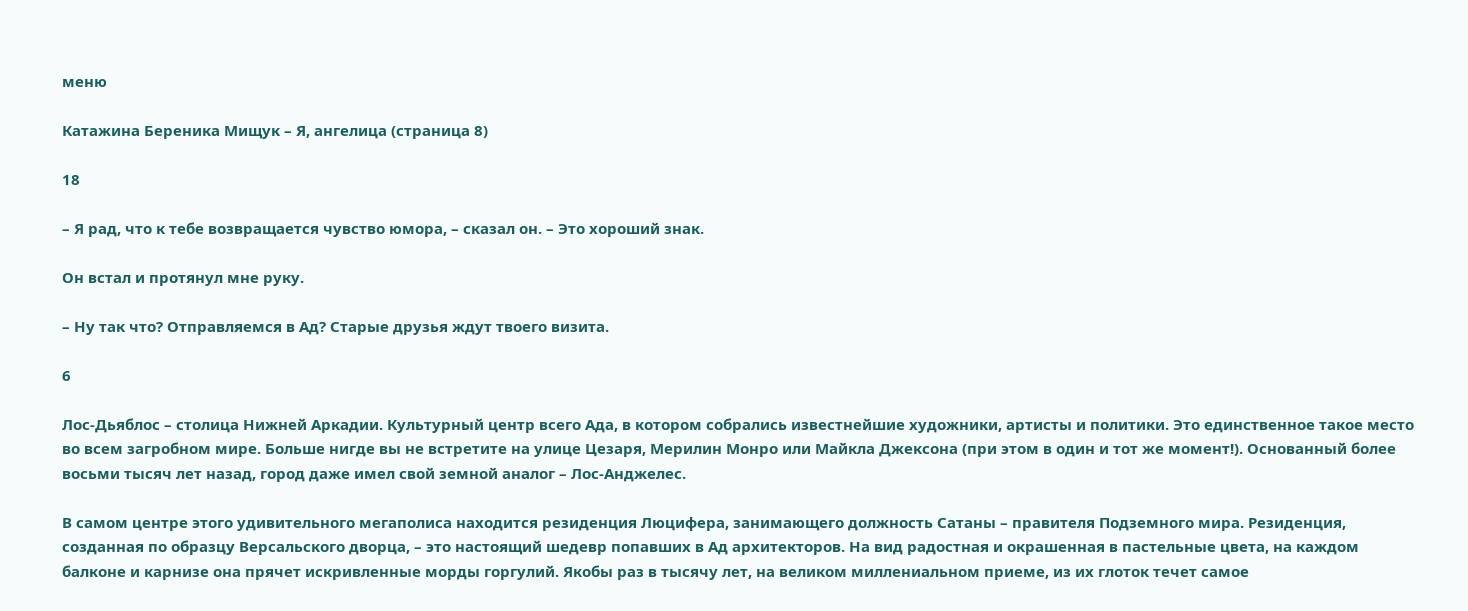меню

Катажина Береника Мищук – Я, ангелица (страница 8)

18

– Я рад, что к тебе возвращается чувство юмора, – сказал он. – Это хороший знак.

Он встал и протянул мне руку.

– Ну так что? Отправляемся в Ад? Старые друзья ждут твоего визита.

6

Лос-Дьяблос – столица Нижней Аркадии. Культурный центр всего Ада, в котором собрались известнейшие художники, артисты и политики. Это единственное такое место во всем загробном мире. Больше нигде вы не встретите на улице Цезаря, Мерилин Монро или Майкла Джексона (при этом в один и тот же момент!). Основанный более восьми тысяч лет назад, город даже имел свой земной аналог – Лос-Анджелес.

В самом центре этого удивительного мегаполиса находится резиденция Люцифера, занимающего должность Сатаны – правителя Подземного мира. Резиденция, созданная по образцу Версальского дворца, – это настоящий шедевр попавших в Ад архитекторов. На вид радостная и окрашенная в пастельные цвета, на каждом балконе и карнизе она прячет искривленные морды горгулий. Якобы раз в тысячу лет, на великом миллениальном приеме, из их глоток течет самое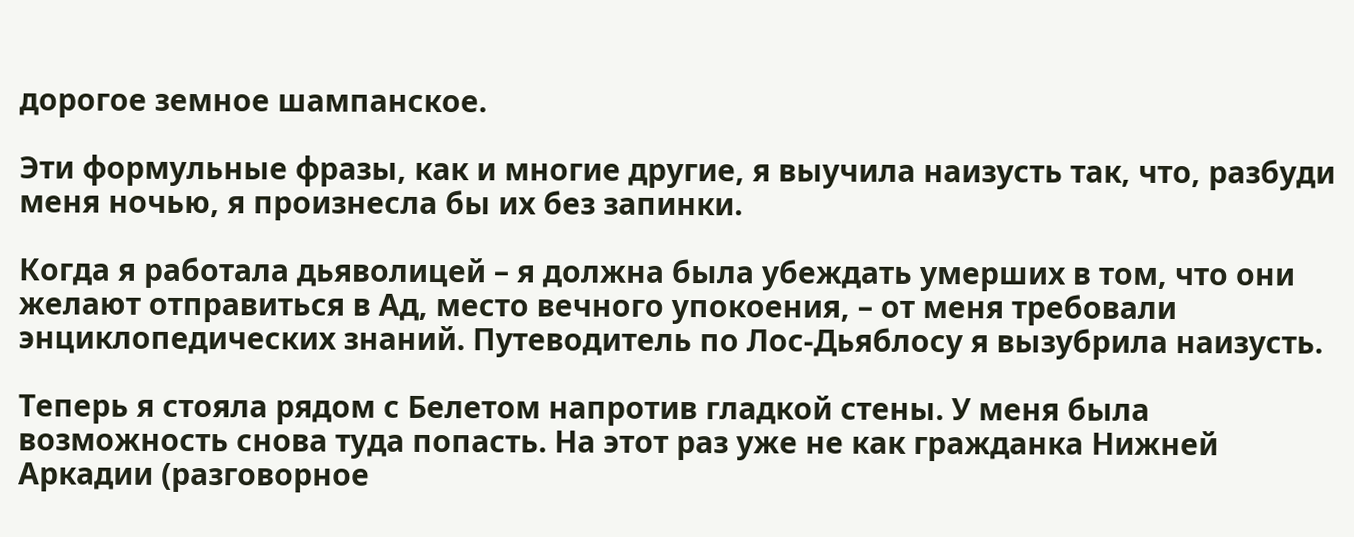дорогое земное шампанское.

Эти формульные фразы, как и многие другие, я выучила наизусть так, что, разбуди меня ночью, я произнесла бы их без запинки.

Когда я работала дьяволицей – я должна была убеждать умерших в том, что они желают отправиться в Ад, место вечного упокоения, – от меня требовали энциклопедических знаний. Путеводитель по Лос-Дьяблосу я вызубрила наизусть.

Теперь я стояла рядом с Белетом напротив гладкой стены. У меня была возможность снова туда попасть. На этот раз уже не как гражданка Нижней Аркадии (разговорное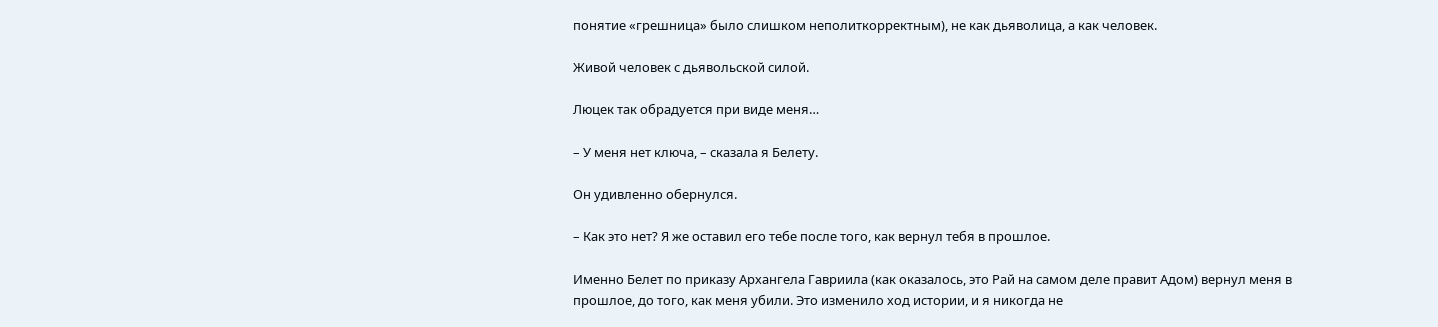понятие «грешница» было слишком неполиткорректным), не как дьяволица, а как человек.

Живой человек с дьявольской силой.

Люцек так обрадуется при виде меня…

– У меня нет ключа, – сказала я Белету.

Он удивленно обернулся.

– Как это нет? Я же оставил его тебе после того, как вернул тебя в прошлое.

Именно Белет по приказу Архангела Гавриила (как оказалось, это Рай на самом деле правит Адом) вернул меня в прошлое, до того, как меня убили. Это изменило ход истории, и я никогда не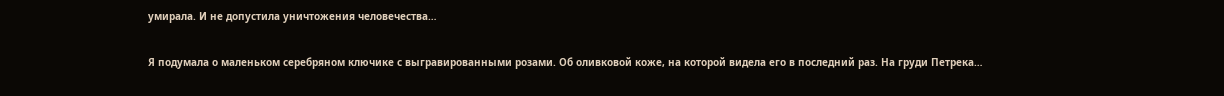умирала. И не допустила уничтожения человечества…

Я подумала о маленьком серебряном ключике с выгравированными розами. Об оливковой коже, на которой видела его в последний раз. На груди Петрека…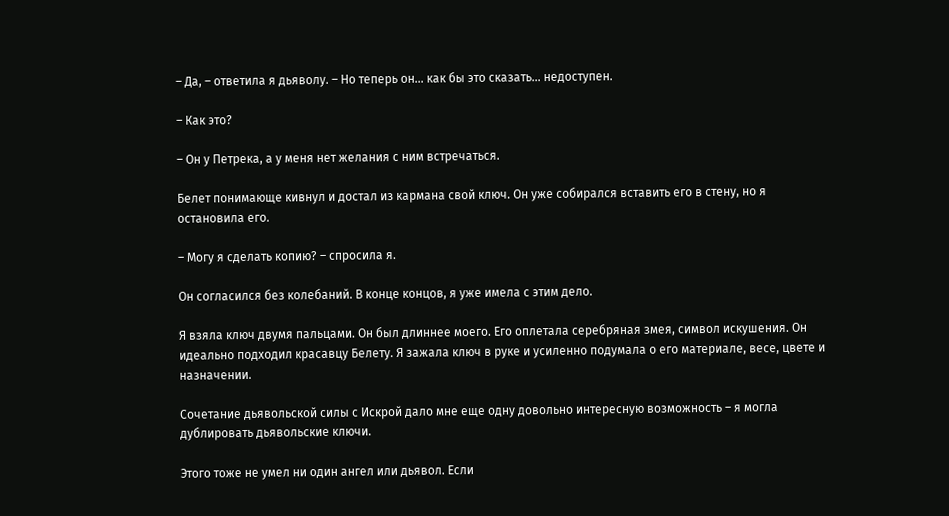– Да, – ответила я дьяволу. – Но теперь он… как бы это сказать… недоступен.

– Как это?

– Он у Петрека, а у меня нет желания с ним встречаться.

Белет понимающе кивнул и достал из кармана свой ключ. Он уже собирался вставить его в стену, но я остановила его.

– Могу я сделать копию? – спросила я.

Он согласился без колебаний. В конце концов, я уже имела с этим дело.

Я взяла ключ двумя пальцами. Он был длиннее моего. Его оплетала серебряная змея, символ искушения. Он идеально подходил красавцу Белету. Я зажала ключ в руке и усиленно подумала о его материале, весе, цвете и назначении.

Сочетание дьявольской силы с Искрой дало мне еще одну довольно интересную возможность – я могла дублировать дьявольские ключи.

Этого тоже не умел ни один ангел или дьявол. Если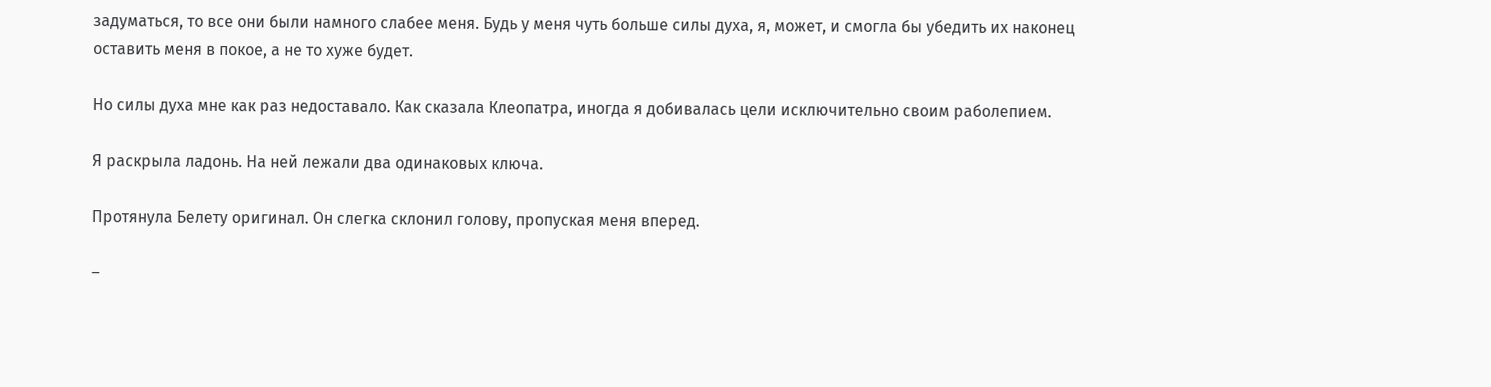задуматься, то все они были намного слабее меня. Будь у меня чуть больше силы духа, я, может, и смогла бы убедить их наконец оставить меня в покое, а не то хуже будет.

Но силы духа мне как раз недоставало. Как сказала Клеопатра, иногда я добивалась цели исключительно своим раболепием.

Я раскрыла ладонь. На ней лежали два одинаковых ключа.

Протянула Белету оригинал. Он слегка склонил голову, пропуская меня вперед.

–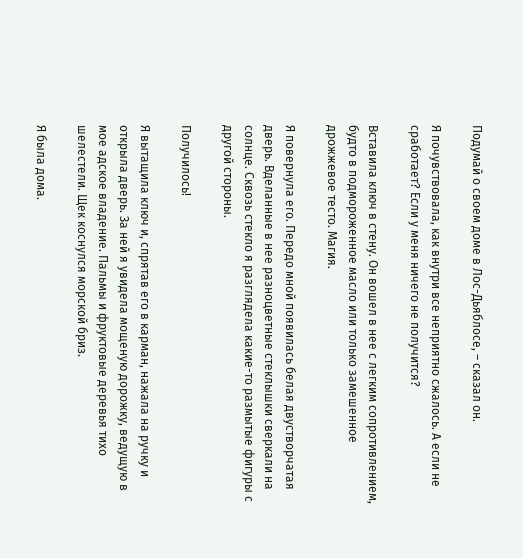Подумай о своем доме в Лос-Дьяблосе, – сказал он.

Я почувствовала, как внутри все неприятно сжалось. А если не сработает? Если у меня ничего не получится?

Вставила ключ в стену. Он вошел в нее с легким сопротивлением, будто в подмороженное масло или только замешенное дрожжевое тесто. Магия.

Я повернула его. Передо мной появилась белая двустворчатая дверь. Вделанные в нее разноцветные стеклышки сверкали на солнце. Сквозь стекло я разглядела какие-то размытые фигуры с другой стороны.

Получилось!

Я вытащила ключ и, спрятав его в карман, нажала на ручку и открыла дверь. За ней я увидела мощеную дорожку, ведущую в мое адское владение. Пальмы и фруктовые деревья тихо шелестели. Щек коснулся морской бриз.

Я была дома.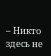– Никто здесь не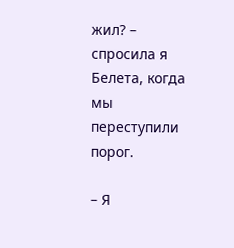жил? – спросила я Белета, когда мы переступили порог.

– Я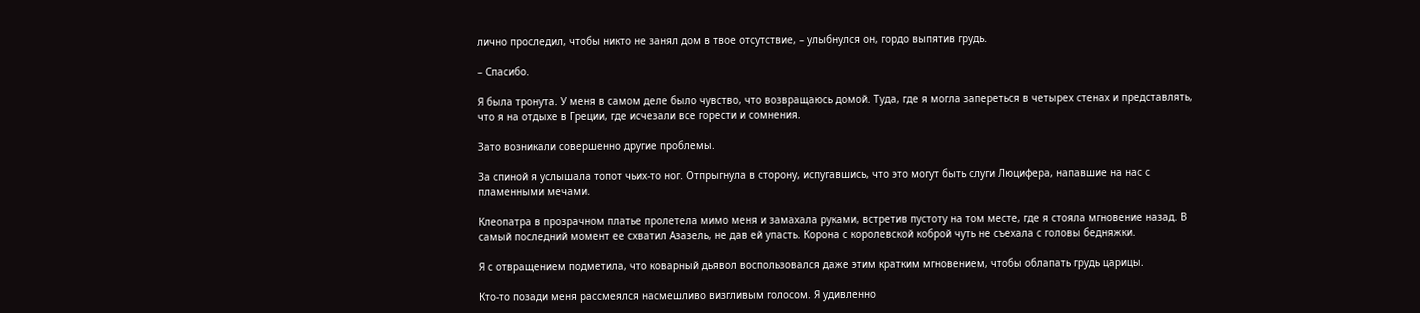лично проследил, чтобы никто не занял дом в твое отсутствие, – улыбнулся он, гордо выпятив грудь.

– Спасибо.

Я была тронута. У меня в самом деле было чувство, что возвращаюсь домой. Туда, где я могла запереться в четырех стенах и представлять, что я на отдыхе в Греции, где исчезали все горести и сомнения.

Зато возникали совершенно другие проблемы.

За спиной я услышала топот чьих-то ног. Отпрыгнула в сторону, испугавшись, что это могут быть слуги Люцифера, напавшие на нас с пламенными мечами.

Клеопатра в прозрачном платье пролетела мимо меня и замахала руками, встретив пустоту на том месте, где я стояла мгновение назад. В самый последний момент ее схватил Азазель, не дав ей упасть. Корона с королевской коброй чуть не съехала с головы бедняжки.

Я с отвращением подметила, что коварный дьявол воспользовался даже этим кратким мгновением, чтобы облапать грудь царицы.

Кто-то позади меня рассмеялся насмешливо визгливым голосом. Я удивленно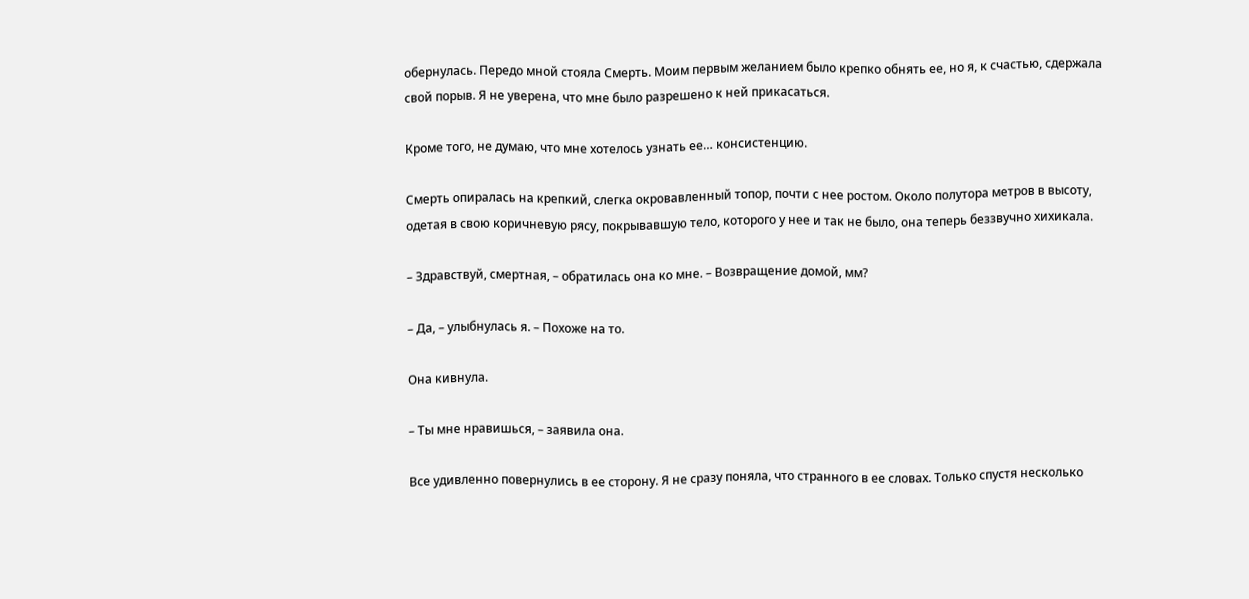обернулась. Передо мной стояла Смерть. Моим первым желанием было крепко обнять ее, но я, к счастью, сдержала свой порыв. Я не уверена, что мне было разрешено к ней прикасаться.

Кроме того, не думаю, что мне хотелось узнать ее… консистенцию.

Смерть опиралась на крепкий, слегка окровавленный топор, почти с нее ростом. Около полутора метров в высоту, одетая в свою коричневую рясу, покрывавшую тело, которого у нее и так не было, она теперь беззвучно хихикала.

– Здравствуй, смертная, – обратилась она ко мне. – Возвращение домой, мм?

– Да, – улыбнулась я. – Похоже на то.

Она кивнула.

– Ты мне нравишься, – заявила она.

Все удивленно повернулись в ее сторону. Я не сразу поняла, что странного в ее словах. Только спустя несколько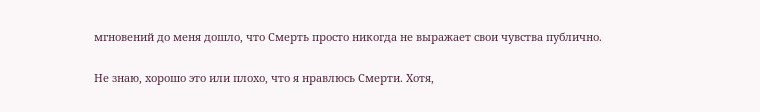мгновений до меня дошло, что Смерть просто никогда не выражает свои чувства публично.

Не знаю, хорошо это или плохо, что я нравлюсь Смерти. Хотя,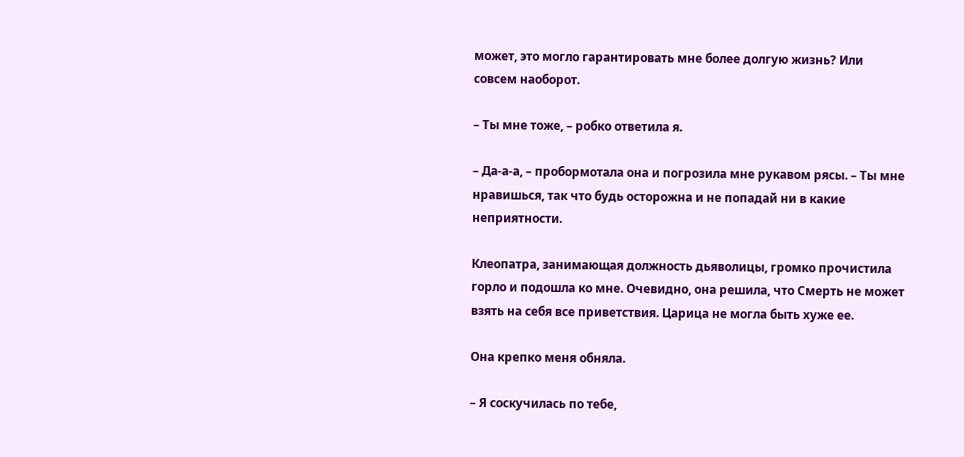может, это могло гарантировать мне более долгую жизнь? Или совсем наоборот.

– Ты мне тоже, – робко ответила я.

– Да-а-а, – пробормотала она и погрозила мне рукавом рясы. – Ты мне нравишься, так что будь осторожна и не попадай ни в какие неприятности.

Клеопатра, занимающая должность дьяволицы, громко прочистила горло и подошла ко мне. Очевидно, она решила, что Смерть не может взять на себя все приветствия. Царица не могла быть хуже ее.

Она крепко меня обняла.

– Я соскучилась по тебе,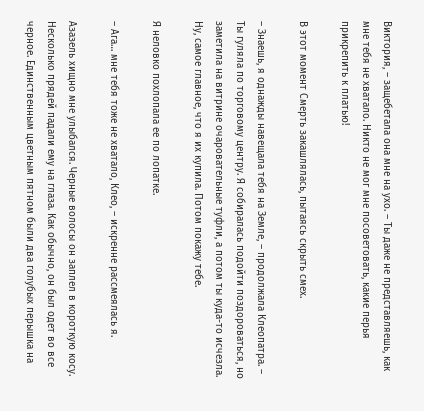Виктория, – защебетала она мне на ухо. – Ты даже не представляешь, как мне тебя не хватало. Никто не мог мне посоветовать, какие перья прикрепить к платью!

В этот момент Смерть закашлялась, пытаясь скрыть смех.

– Знаешь, я однажды навещала тебя на Земле, – продолжала Клеопатра. – Ты гуляла по торговому центру. Я собиралась подойти поздороваться, но заметила на витрине очаровательные туфли, а потом ты куда-то исчезла. Ну, самое главное, что я их купила. Потом покажу тебе.

Я неловко похлопала ее по лопатке.

– Ага… мне тебя тоже не хватало, Клео, – искренне рассмеялась я.

Азазель хищно мне улыбался. Черные волосы он заплел в короткую косу. Несколько прядей падали ему на глаза. Как обычно, он был одет во все черное. Единственным цветным пятном были два голубых перышка на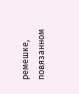ремешке, повязанном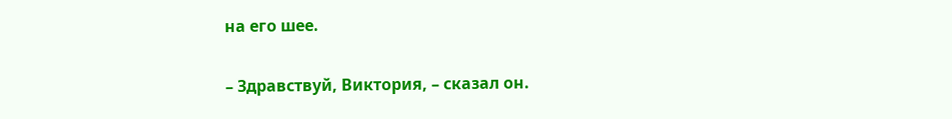на его шее.

– Здравствуй, Виктория, – сказал он.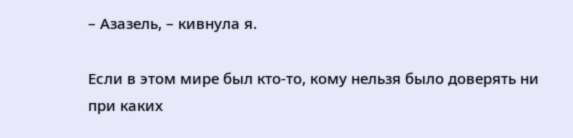– Азазель, – кивнула я.

Если в этом мире был кто-то, кому нельзя было доверять ни при каких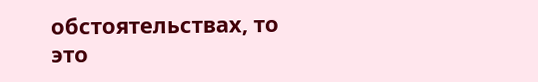обстоятельствах, то это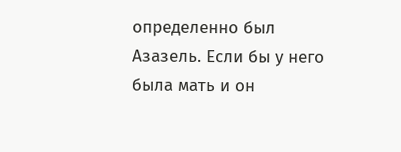определенно был Азазель. Если бы у него была мать и он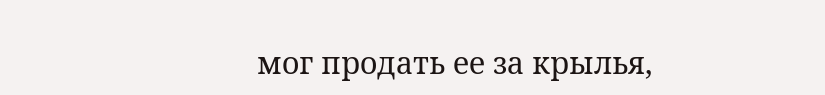мог продать ее за крылья,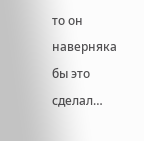то он наверняка бы это сделал…